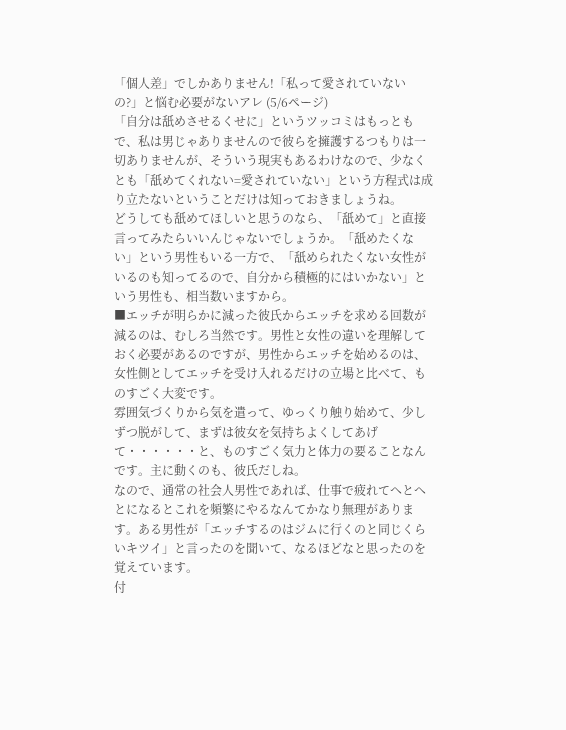「個人差」でしかありません!「私って愛されていないの?」と悩む必要がないアレ (5/6ページ)
「自分は舐めさせるくせに」というツッコミはもっともで、私は男じゃありませんので彼らを擁護するつもりは一切ありませんが、そういう現実もあるわけなので、少なくとも「舐めてくれない=愛されていない」という方程式は成り立たないということだけは知っておきましょうね。
どうしても舐めてほしいと思うのなら、「舐めて」と直接言ってみたらいいんじゃないでしょうか。「舐めたくない」という男性もいる一方で、「舐められたくない女性がいるのも知ってるので、自分から積極的にはいかない」という男性も、相当数いますから。
■エッチが明らかに減った彼氏からエッチを求める回数が減るのは、むしろ当然です。男性と女性の違いを理解しておく必要があるのですが、男性からエッチを始めるのは、女性側としてエッチを受け入れるだけの立場と比べて、ものすごく大変です。
雰囲気づくりから気を遣って、ゆっくり触り始めて、少しずつ脱がして、まずは彼女を気持ちよくしてあげて・・・・・・と、ものすごく気力と体力の要ることなんです。主に動くのも、彼氏だしね。
なので、通常の社会人男性であれば、仕事で疲れてへとへとになるとこれを頻繁にやるなんてかなり無理があります。ある男性が「エッチするのはジムに行くのと同じくらいキツイ」と言ったのを聞いて、なるほどなと思ったのを覚えています。
付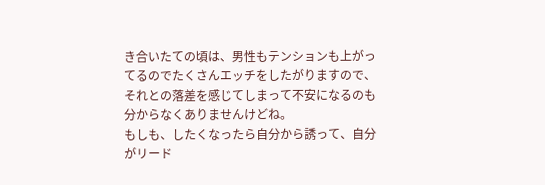き合いたての頃は、男性もテンションも上がってるのでたくさんエッチをしたがりますので、それとの落差を感じてしまって不安になるのも分からなくありませんけどね。
もしも、したくなったら自分から誘って、自分がリード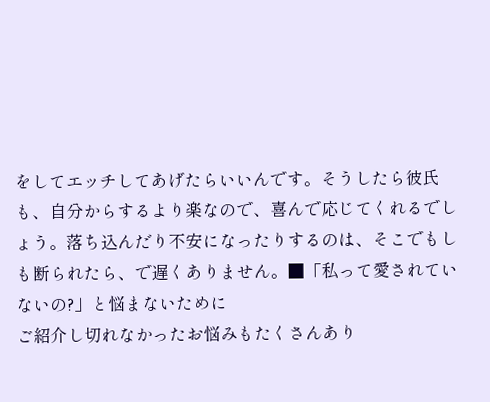をしてエッチしてあげたらいいんです。そうしたら彼氏も、自分からするより楽なので、喜んで応じてくれるでしょう。落ち込んだり不安になったりするのは、そこでもしも断られたら、で遅くありません。■「私って愛されていないの?」と悩まないために
ご紹介し切れなかったお悩みもたくさんあり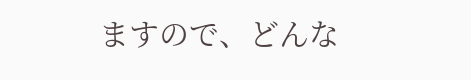ますので、どんな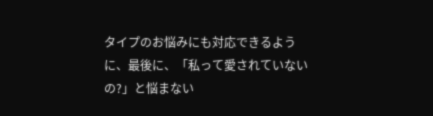タイプのお悩みにも対応できるように、最後に、「私って愛されていないの?」と悩まない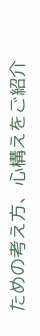ための考え方、心構えをご紹介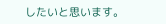したいと思います。